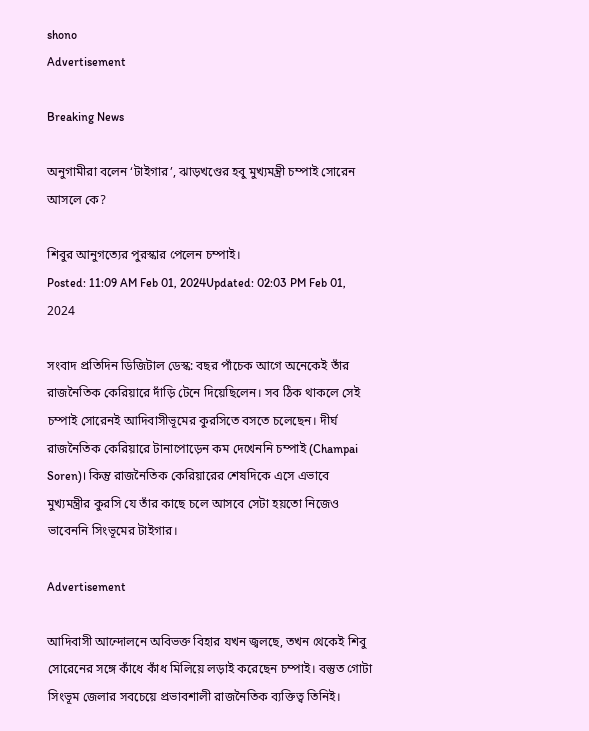shono
Advertisement

Breaking News

অনুগামীরা বলেন ‘টাইগার’, ঝাড়খণ্ডের হবু মুখ্যমন্ত্রী চম্পাই সোরেন আসলে কে?

শিবুর আনুগত্যের পুরস্কার পেলেন চম্পাই।
Posted: 11:09 AM Feb 01, 2024Updated: 02:03 PM Feb 01, 2024

সংবাদ প্রতিদিন ডিজিটাল ডেস্ক: বছর পাঁচেক আগে অনেকেই তাঁর রাজনৈতিক কেরিয়ারে দাঁড়ি টেনে দিয়েছিলেন। সব ঠিক থাকলে সেই চম্পাই সোরেনই আদিবাসীভূমের কুরসিতে বসতে চলেছেন। দীর্ঘ রাজনৈতিক কেরিয়ারে টানাপোড়েন কম দেখেননি চম্পাই (Champai Soren)। কিন্তু রাজনৈতিক কেরিয়ারের শেষদিকে এসে এভাবে মুখ্যমন্ত্রীর কুরসি যে তাঁর কাছে চলে আসবে সেটা হয়তো নিজেও ভাবেননি সিংভূমের টাইগার।

Advertisement

আদিবাসী আন্দোলনে অবিভক্ত বিহার যখন জ্বলছে, তখন থেকেই শিবু সোরেনের সঙ্গে কাঁধে কাঁধ মিলিয়ে লড়াই করেছেন চম্পাই। বস্তুত গোটা সিংভূম জেলার সবচেয়ে প্রভাবশালী রাজনৈতিক ব্যক্তিত্ব তিনিই।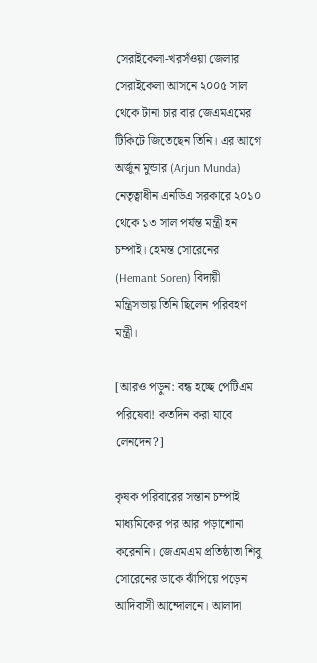সেরাইকেলা-খরসঁওয়া জেলার সেরাইকেলা আসনে ২০০৫ সাল থেকে টানা চার বার জেএমএমের টিকিটে জিতেছেন তিনি। এর আগে অর্জুন মুন্ডার (Arjun Munda) নেতৃত্বাধীন এনডিএ সরকারে ২০১০ থেকে ১৩ সাল পর্যন্ত মন্ত্রী হন চম্পাই। হেমন্ত সোরেনের (Hemant Soren) বিদায়ী মন্ত্রিসভায় তিনি ছিলেন পরিবহণ মন্ত্রী।

[আরও পড়ুন: বন্ধ হচ্ছে পেটিএম পরিষেবা! কতদিন করা যাবে লেনদেন?]

কৃষক পরিবারের সন্তান চম্পাই মাধ্যমিকের পর আর পড়াশোনা করেননি। জেএমএম প্রতিষ্ঠাতা শিবু সোরেনের ডাকে ঝাঁপিয়ে পড়েন আদিবাসী আন্দোলনে। আলাদা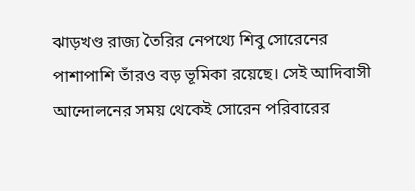ঝাড়খণ্ড রাজ্য তৈরির নেপথ্যে শিবু সোরেনের পাশাপাশি তাঁরও বড় ভূমিকা রয়েছে। সেই আদিবাসী আন্দোলনের সময় থেকেই সোরেন পরিবারের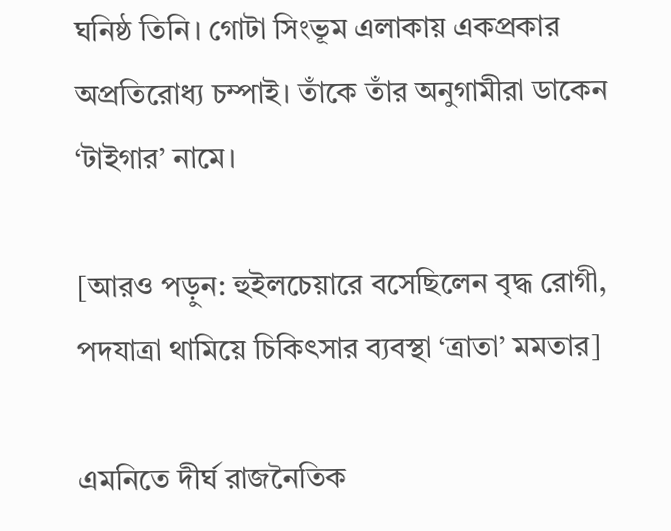ঘনিষ্ঠ তিনি। গোটা সিংভূম এলাকায় একপ্রকার অপ্রতিরোধ্য চম্পাই। তাঁকে তাঁর অনুগামীরা ডাকেন ‘টাইগার’ নামে।

[আরও পড়ুন: হুইলচেয়ারে বসেছিলেন বৃদ্ধ রোগী, পদযাত্রা থামিয়ে চিকিৎসার ব্যবস্থা ‘ত্রাতা’ মমতার]

এমনিতে দীর্ঘ রাজনৈতিক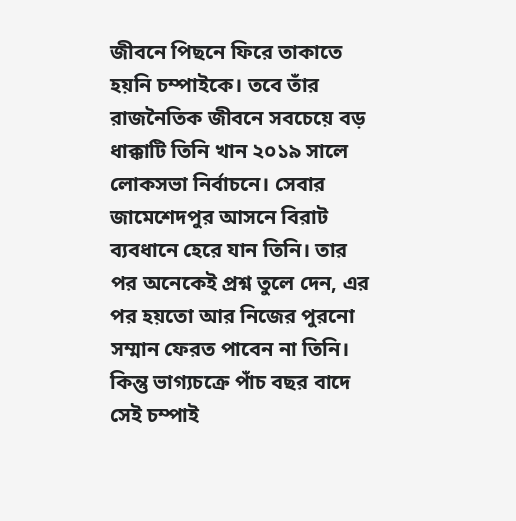জীবনে পিছনে ফিরে তাকাতে হয়নি চম্পাইকে। তবে তাঁর রাজনৈতিক জীবনে সবচেয়ে বড় ধাক্কাটি তিনি খান ২০১৯ সালে লোকসভা নির্বাচনে। সেবার জামেশেদপুর আসনে বিরাট ব্যবধানে হেরে যান তিনি। তার পর অনেকেই প্রশ্ন তুলে দেন, এর পর হয়তো আর নিজের পুরনো সম্মান ফেরত পাবেন না তিনি। কিন্তু ভাগ্যচক্রে পাঁচ বছর বাদে সেই চম্পাই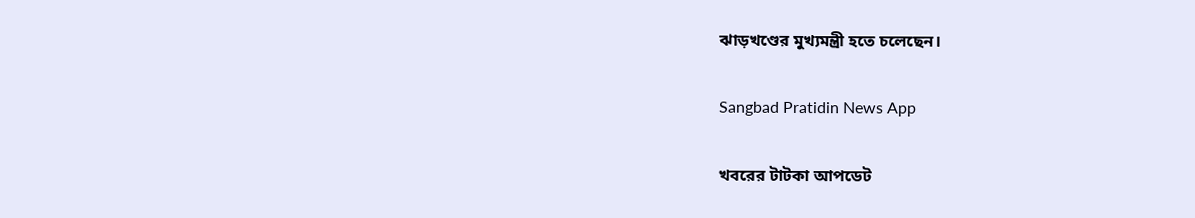ঝাড়খণ্ডের মুখ্যমন্ত্রী হতে চলেছেন।

Sangbad Pratidin News App

খবরের টাটকা আপডেট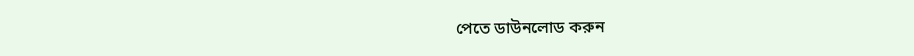পেতে ডাউনলোড করুন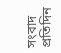সংবাদ প্রতিদিন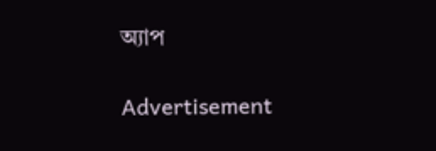অ্যাপ

Advertisement